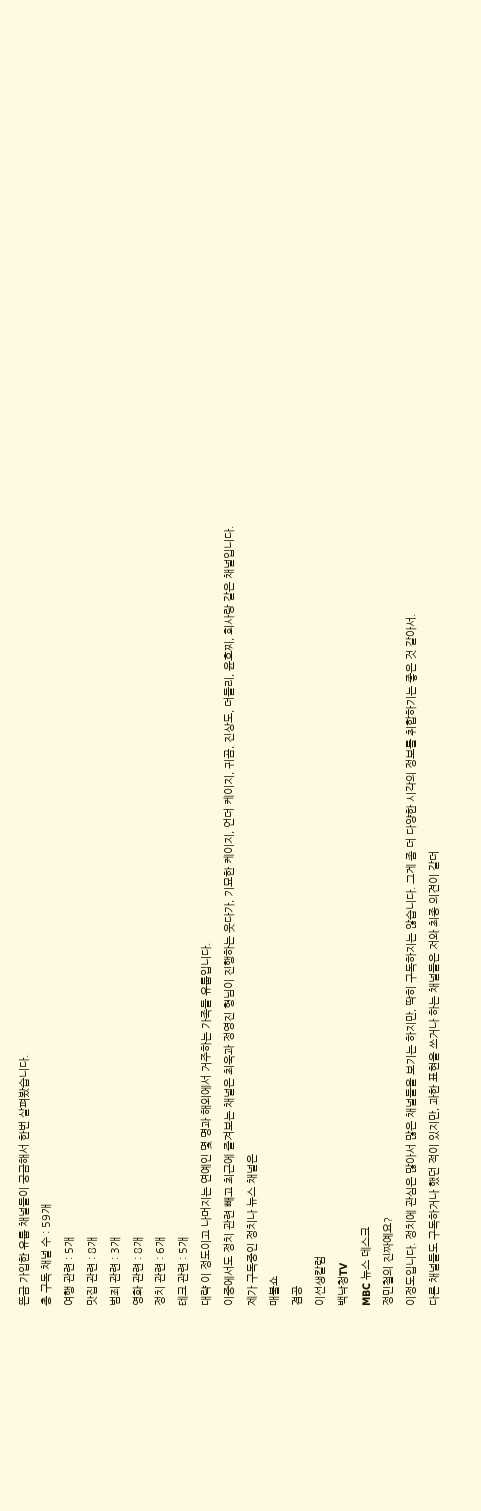뜬금 가입한 유툽 채널들이 궁금해서 한번 살펴봤습니다.
총 구독 채널 수 : 59개
여행 관련 : 5개
맛집 관련 : 8개
범죄 관련 : 3개
영화 관련 : 8개
정치 관련 : 6개
테크 관련 : 5개
대략 이 정도이고 나머지는 연예인 몇 명과 해외에서 거주하는 가족들 유툽입니다.
이중에서도 정치 관련 빼고 최근에 즐겨보는 채널은 최욱과 정영진 형님이 진행하는 웃다가, 기묘한 케이지, 언더 케이지, 귀곰, 진상도, 더들리, 윤호찌, 회사랑 같은 채널입니다.
제가 구독중인 정치나 뉴스 채널은
매불쇼
겸공
이선생칼럼
백낙청TV
MBC 뉴스 데스크
정민철의 진짜예요?
이정도입니다. 정치에 관심은 많아서 많은 채널들을 보기는 하지만, 딱히 구독하지는 않습니다. 그게 좀 더 다양한 시각의 정보를 취합하기는 좋은 것 같아서.
다른 채널들도 구독하거나 했던 적이 있지만, 과한 표현을 쓰거나 하는 채널들은 저와 최종 의견이 같더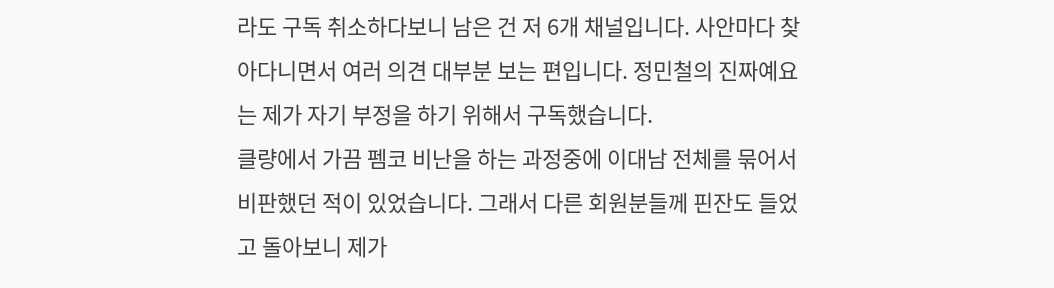라도 구독 취소하다보니 남은 건 저 6개 채널입니다. 사안마다 찾아다니면서 여러 의견 대부분 보는 편입니다. 정민철의 진짜예요는 제가 자기 부정을 하기 위해서 구독했습니다.
클량에서 가끔 펨코 비난을 하는 과정중에 이대남 전체를 묶어서 비판했던 적이 있었습니다. 그래서 다른 회원분들께 핀잔도 들었고 돌아보니 제가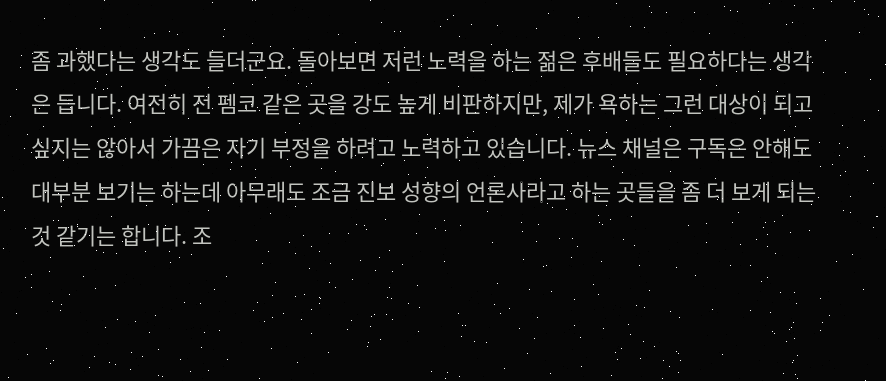좀 과했다는 생각도 들더군요. 돌아보면 저런 노력을 하는 젊은 후배들도 필요하다는 생각은 듭니다. 여전히 전 펨코 같은 곳을 강도 높게 비판하지만, 제가 욕하는 그런 대상이 되고 싶지는 않아서 가끔은 자기 부정을 하려고 노력하고 있습니다. 뉴스 채널은 구독은 안해도 대부분 보기는 하는데 아무래도 조금 진보 성향의 언론사라고 하는 곳들을 좀 더 보게 되는 것 같기는 합니다. 조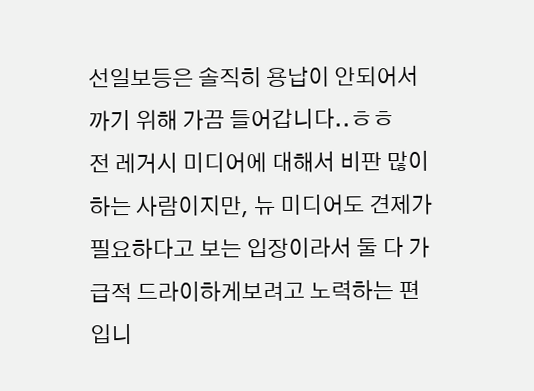선일보등은 솔직히 용납이 안되어서 까기 위해 가끔 들어갑니다..ㅎㅎ
전 레거시 미디어에 대해서 비판 많이 하는 사람이지만, 뉴 미디어도 견제가 필요하다고 보는 입장이라서 둘 다 가급적 드라이하게보려고 노력하는 편입니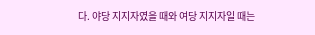다. 야당 지지자였을 때와 여당 지지자일 때는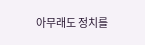아무래도 정치를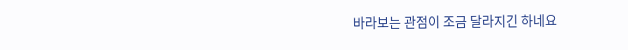바라보는 관점이 조금 달라지긴 하네요